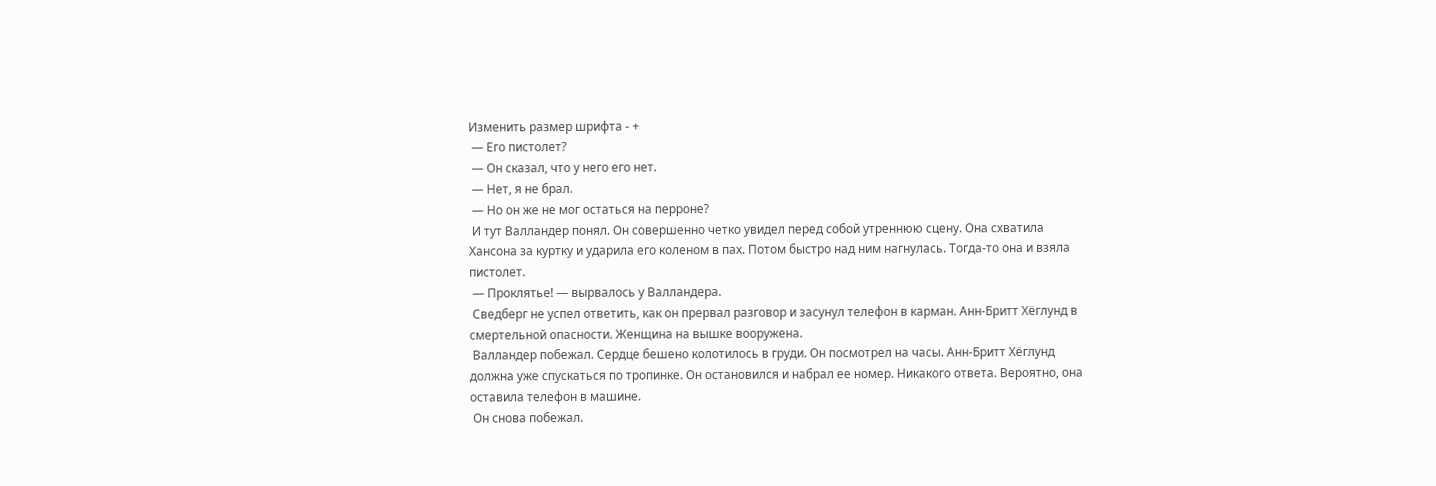Изменить размер шрифта - +
 — Его пистолет?
 — Он сказал, что у него его нет.
 — Нет, я не брал.
 — Но он же не мог остаться на перроне?
 И тут Валландер понял. Он совершенно четко увидел перед собой утреннюю сцену. Она схватила Хансона за куртку и ударила его коленом в пах. Потом быстро над ним нагнулась. Тогда-то она и взяла пистолет.
 — Проклятье! — вырвалось у Валландера.
 Сведберг не успел ответить, как он прервал разговор и засунул телефон в карман. Анн-Бритт Хёглунд в смертельной опасности. Женщина на вышке вооружена.
 Валландер побежал. Сердце бешено колотилось в груди. Он посмотрел на часы. Анн-Бритт Хёглунд должна уже спускаться по тропинке. Он остановился и набрал ее номер. Никакого ответа. Вероятно, она оставила телефон в машине.
 Он снова побежал.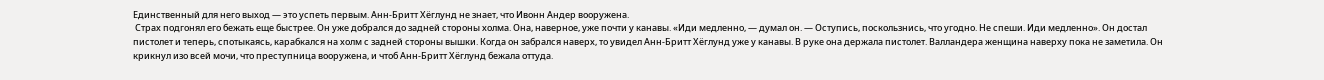Единственный для него выход — это успеть первым. Анн-Бритт Хёглунд не знает, что Ивонн Андер вооружена.
 Страх подгонял его бежать еще быстрее. Он уже добрался до задней стороны холма. Она, наверное, уже почти у канавы. «Иди медленно, — думал он. — Оступись, поскользнись, что угодно. Не спеши. Иди медленно». Он достал пистолет и теперь, спотыкаясь, карабкался на холм с задней стороны вышки. Когда он забрался наверх, то увидел Анн-Бритт Хёглунд уже у канавы. В руке она держала пистолет. Валландера женщина наверху пока не заметила. Он крикнул изо всей мочи, что преступница вооружена, и чтоб Анн-Бритт Хёглунд бежала оттуда.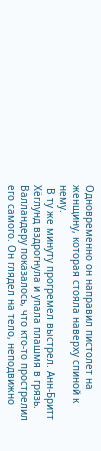Одновременно он направил пистолет на женщину, которая стояла наверху спиной к нему.
 В ту же минуту прогремел выстрел. Анн-Бритт Хёглунд вздрогнула и упала плашмя в грязь. Валландеру показалось, что кто-то прострелил его самого. Он глядел на тело, неподвижно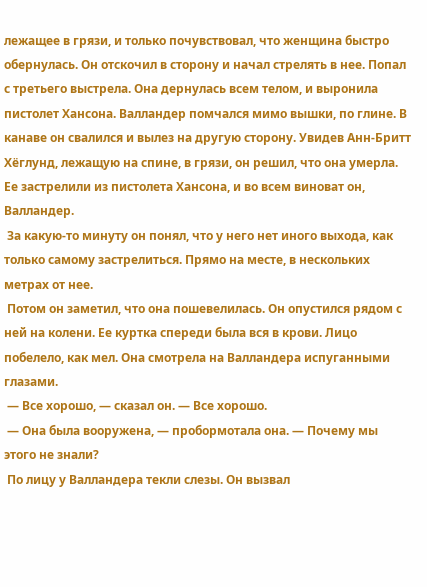лежащее в грязи, и только почувствовал, что женщина быстро обернулась. Он отскочил в сторону и начал стрелять в нее. Попал с третьего выстрела. Она дернулась всем телом, и выронила пистолет Хансона. Валландер помчался мимо вышки, по глине. В канаве он свалился и вылез на другую сторону. Увидев Анн-Бритт Хёглунд, лежащую на спине, в грязи, он решил, что она умерла. Ее застрелили из пистолета Хансона, и во всем виноват он, Валландер.
 За какую-то минуту он понял, что у него нет иного выхода, как только самому застрелиться. Прямо на месте, в нескольких метрах от нее.
 Потом он заметил, что она пошевелилась. Он опустился рядом с ней на колени. Ее куртка спереди была вся в крови. Лицо побелело, как мел. Она смотрела на Валландера испуганными глазами.
 — Все хорошо, — сказал он. — Все хорошо.
 — Она была вооружена, — пробормотала она. — Почему мы этого не знали?
 По лицу у Валландера текли слезы. Он вызвал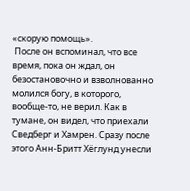«скорую помощь».
 После он вспоминал, что все время, пока он ждал, он безостановочно и взволнованно молился богу, в которого, вообще-то, не верил. Как в тумане, он видел, что приехали Сведберг и Хамрен. Сразу после этого Анн-Бритт Хёглунд унесли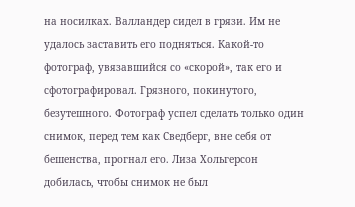на носилках. Валландер сидел в грязи. Им не удалось заставить его подняться. Какой-то фотограф, увязавшийся со «скорой», так его и сфотографировал. Грязного, покинутого, безутешного. Фотограф успел сделать только один снимок, перед тем как Сведберг, вне себя от бешенства, прогнал его. Лиза Хольгерсон добилась, чтобы снимок не был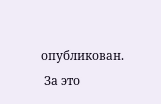опубликован.
 За это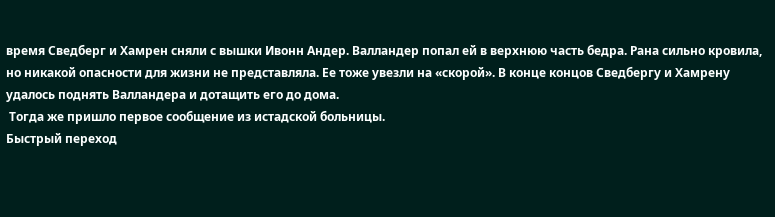время Сведберг и Хамрен сняли с вышки Ивонн Андер. Валландер попал ей в верхнюю часть бедра. Рана сильно кровила, но никакой опасности для жизни не представляла. Ее тоже увезли на «скорой». В конце концов Сведбергу и Хамрену удалось поднять Валландера и дотащить его до дома.
 Тогда же пришло первое сообщение из истадской больницы.
Быстрый переход